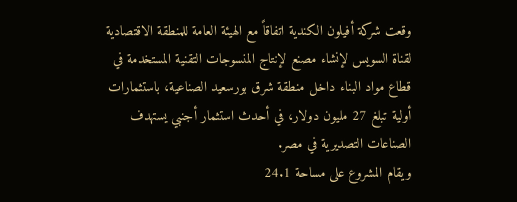وقعت شركة أفيلون الكندية اتفاقاً مع الهيئة العامة للمنطقة الاقتصادية لقناة السويس لإنشاء مصنع لإنتاج المنسوجات التقنية المستخدمة في قطاع مواد البناء داخل منطقة شرق بورسعيد الصناعية، باستثمارات أولية تبلغ 27 مليون دولار، في أحدث استثمار أجنبي يستهدف الصناعات التصديرية في مصر.
ويقام المشروع على مساحة 24.1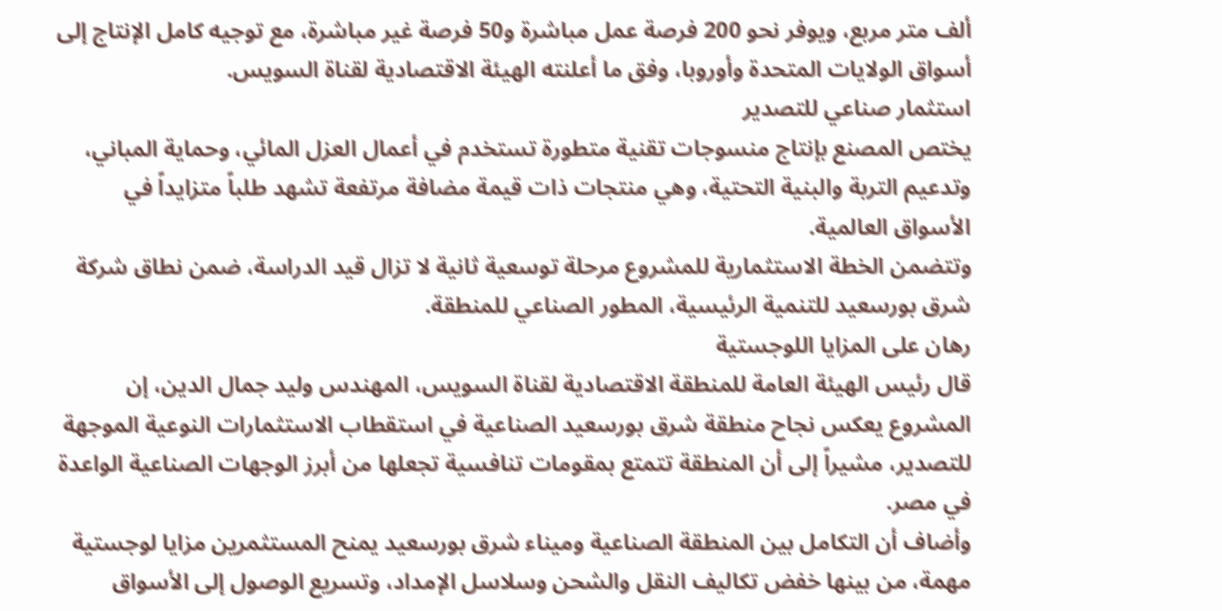ألف متر مربع، ويوفر نحو 200 فرصة عمل مباشرة و50 فرصة غير مباشرة، مع توجيه كامل الإنتاج إلى أسواق الولايات المتحدة وأوروبا، وفق ما أعلنته الهيئة الاقتصادية لقناة السويس.
استثمار صناعي للتصدير
يختص المصنع بإنتاج منسوجات تقنية متطورة تستخدم في أعمال العزل المائي، وحماية المباني، وتدعيم التربة والبنية التحتية، وهي منتجات ذات قيمة مضافة مرتفعة تشهد طلباً متزايداً في الأسواق العالمية.
وتتضمن الخطة الاستثمارية للمشروع مرحلة توسعية ثانية لا تزال قيد الدراسة، ضمن نطاق شركة شرق بورسعيد للتنمية الرئيسية، المطور الصناعي للمنطقة.
رهان على المزايا اللوجستية
قال رئيس الهيئة العامة للمنطقة الاقتصادية لقناة السويس، المهندس وليد جمال الدين، إن المشروع يعكس نجاح منطقة شرق بورسعيد الصناعية في استقطاب الاستثمارات النوعية الموجهة للتصدير، مشيراً إلى أن المنطقة تتمتع بمقومات تنافسية تجعلها من أبرز الوجهات الصناعية الواعدة في مصر.
وأضاف أن التكامل بين المنطقة الصناعية وميناء شرق بورسعيد يمنح المستثمرين مزايا لوجستية مهمة، من بينها خفض تكاليف النقل والشحن وسلاسل الإمداد، وتسريع الوصول إلى الأسواق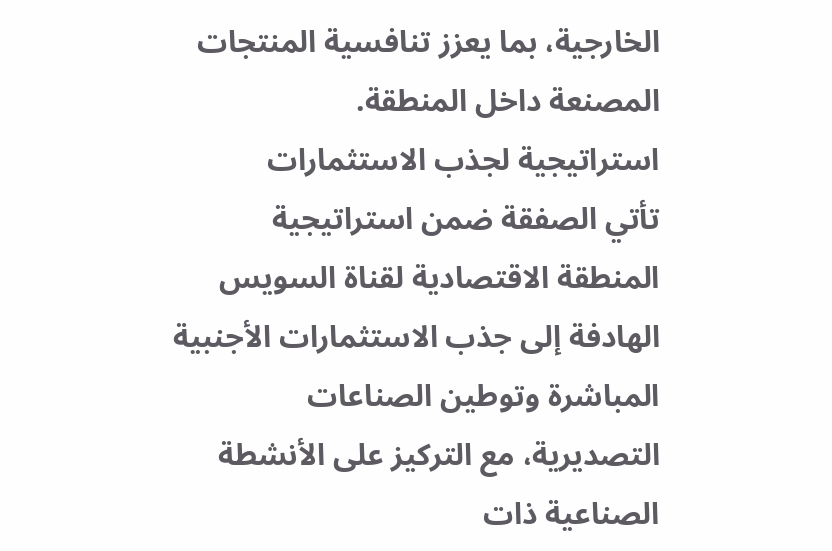الخارجية، بما يعزز تنافسية المنتجات المصنعة داخل المنطقة.
استراتيجية لجذب الاستثمارات
تأتي الصفقة ضمن استراتيجية المنطقة الاقتصادية لقناة السويس الهادفة إلى جذب الاستثمارات الأجنبية المباشرة وتوطين الصناعات التصديرية، مع التركيز على الأنشطة الصناعية ذات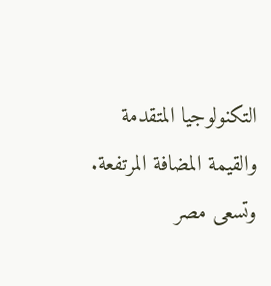التكنولوجيا المتقدمة والقيمة المضافة المرتفعة.
وتسعى مصر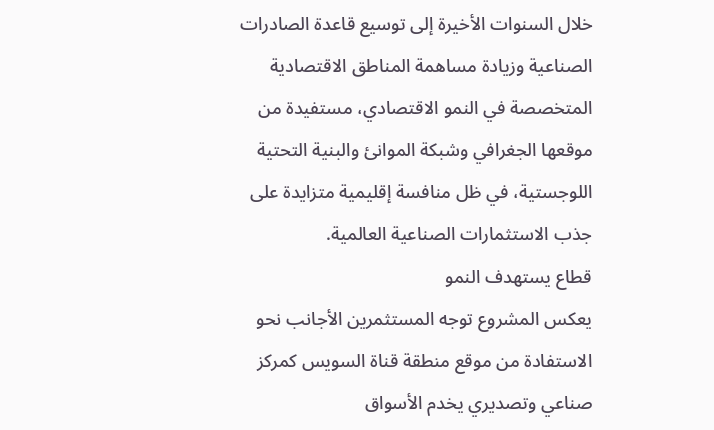خلال السنوات الأخيرة إلى توسيع قاعدة الصادرات الصناعية وزيادة مساهمة المناطق الاقتصادية المتخصصة في النمو الاقتصادي، مستفيدة من موقعها الجغرافي وشبكة الموانئ والبنية التحتية اللوجستية، في ظل منافسة إقليمية متزايدة على جذب الاستثمارات الصناعية العالمية.
قطاع يستهدف النمو
يعكس المشروع توجه المستثمرين الأجانب نحو الاستفادة من موقع منطقة قناة السويس كمركز صناعي وتصديري يخدم الأسواق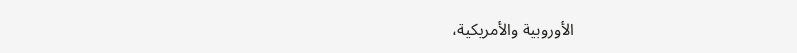الأوروبية والأمريكية،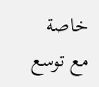خاصة مع توسع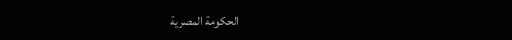الحكومة المصرية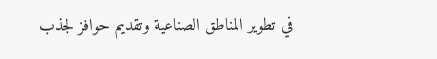في تطوير المناطق الصناعية وتقديم حوافز لجذب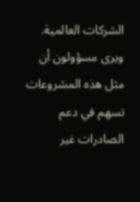الشركات العالمية.
ويرى مسؤولون أن مثل هذه المشروعات تسهم في دعم الصادرات غير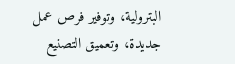البترولية، وتوفير فرص عمل جديدة، وتعميق التصنيع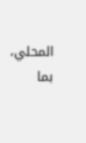المحلي، بما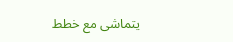يتماشى مع خطط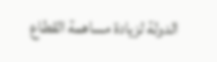الدولة لزيادة مساهمة القطاع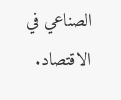الصناعي في الاقتصاد.